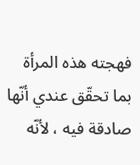فهجته هذه المرأة بما تحقّق عندي أنّها صادقة فيه ، لأنّه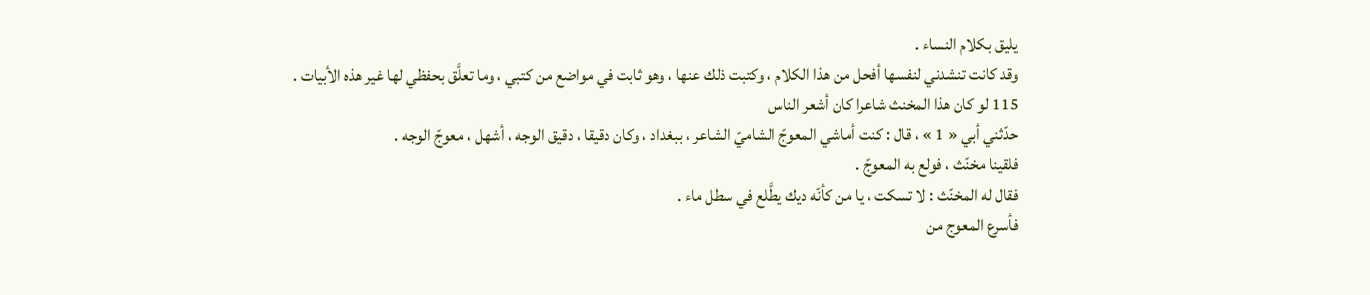يليق بكلام النساء .
وقد كانت تنشدني لنفسها أفحل من هذا الكلام ، وكتبت ذلك عنها ، وهو ثابت في مواضع من كتبي ، وما تعلَّق بحفظي لها غير هذه الأبيات .
115 لو كان هذا المخنث شاعرا كان أشعر الناس
حدّثني أبي « 1 » ، قال : كنت أماشي المعوجّ الشاميّ الشاعر ، ببغداد ، وكان دقيقا ، دقيق الوجه ، أشهل ، معوجّ الوجه .
فلقينا مخنّث ، فولع به المعوجّ .
فقال له المخنّث : لا تسكت ، يا من كأنّه ديك يطَّلع في سطل ماء .
فأسرع المعوج من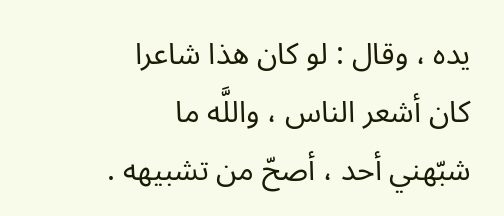يده ، وقال : لو كان هذا شاعرا كان أشعر الناس ، واللَّه ما شبّهني أحد ، أصحّ من تشبيهه .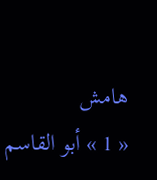هامش
« 1 » أبو القاسم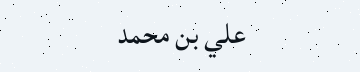علي بن محمد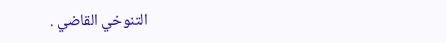التنوخي القاضي .